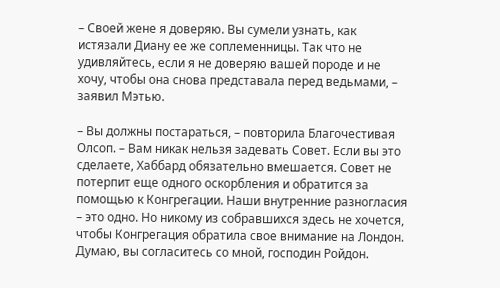– Своей жене я доверяю. Вы сумели узнать, как истязали Диану ее же соплеменницы. Так что не удивляйтесь, если я не доверяю вашей породе и не хочу, чтобы она снова представала перед ведьмами, – заявил Мэтью.

– Вы должны постараться, – повторила Благочестивая Олсоп. – Вам никак нельзя задевать Совет. Если вы это сделаете, Хаббард обязательно вмешается. Совет не потерпит еще одного оскорбления и обратится за помощью к Конгрегации. Наши внутренние разногласия – это одно. Но никому из собравшихся здесь не хочется, чтобы Конгрегация обратила свое внимание на Лондон. Думаю, вы согласитесь со мной, господин Ройдон.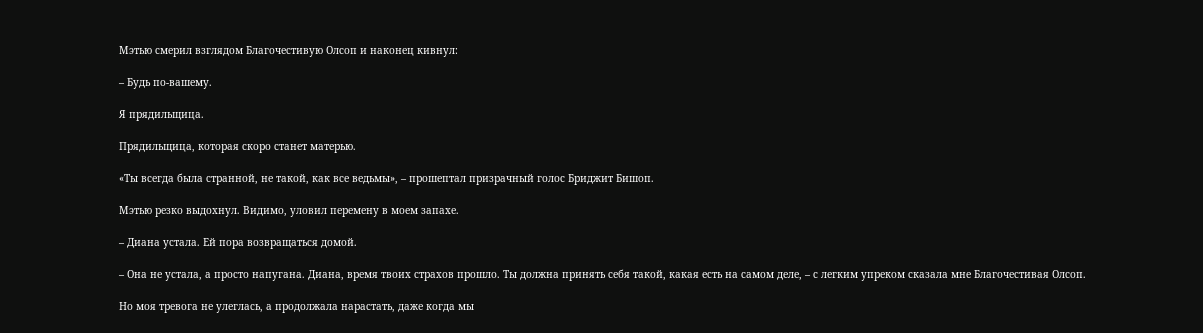Мэтью смерил взглядом Благочестивую Олсоп и наконец кивнул:

– Будь по-вашему.

Я прядильщица.

Прядильщица, которая скоро станет матерью.

«Ты всегда была странной, не такой, как все ведьмы», – прошептал призрачный голос Бриджит Бишоп.

Мэтью резко выдохнул. Видимо, уловил перемену в моем запахе.

– Диана устала. Ей пора возвращаться домой.

– Она не устала, а просто напугана. Диана, время твоих страхов прошло. Ты должна принять себя такой, какая есть на самом деле, – с легким упреком сказала мне Благочестивая Олсоп.

Но моя тревога не улеглась, а продолжала нарастать, даже когда мы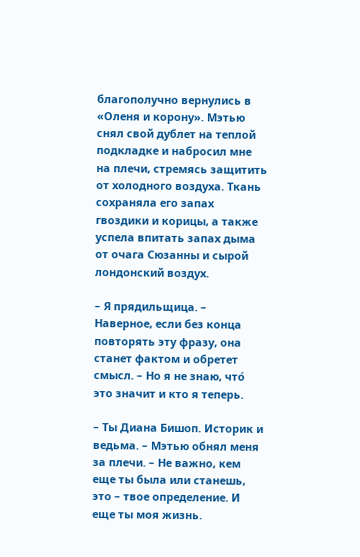благополучно вернулись в «Оленя и корону». Мэтью снял свой дублет на теплой подкладке и набросил мне на плечи, стремясь защитить от холодного воздуха. Ткань сохраняла его запах гвоздики и корицы, а также успела впитать запах дыма от очага Сюзанны и сырой лондонский воздух.

– Я прядильщица. – Наверное, если без конца повторять эту фразу, она станет фактом и обретет смысл. – Но я не знаю, что́ это значит и кто я теперь.

– Ты Диана Бишоп. Историк и ведьма. – Мэтью обнял меня за плечи. – Не важно, кем еще ты была или станешь, это – твое определение. И еще ты моя жизнь.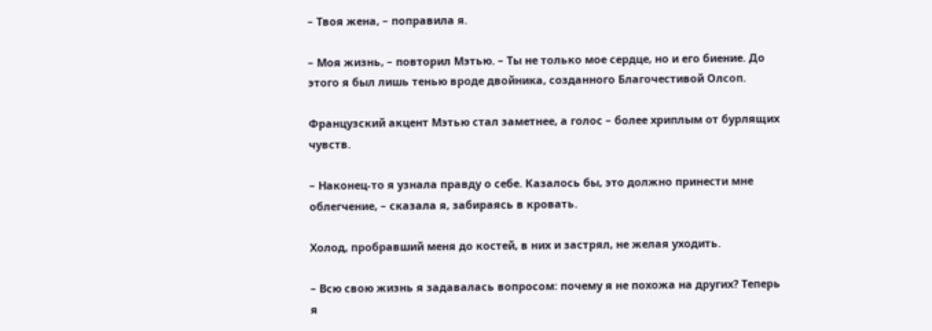– Твоя жена, – поправила я.

– Моя жизнь, – повторил Мэтью. – Ты не только мое сердце, но и его биение. До этого я был лишь тенью вроде двойника, созданного Благочестивой Олсоп.

Французский акцент Мэтью стал заметнее, а голос – более хриплым от бурлящих чувств.

– Наконец-то я узнала правду о себе. Казалось бы, это должно принести мне облегчение, – сказала я, забираясь в кровать.

Холод, пробравший меня до костей, в них и застрял, не желая уходить.

– Всю свою жизнь я задавалась вопросом: почему я не похожа на других? Теперь я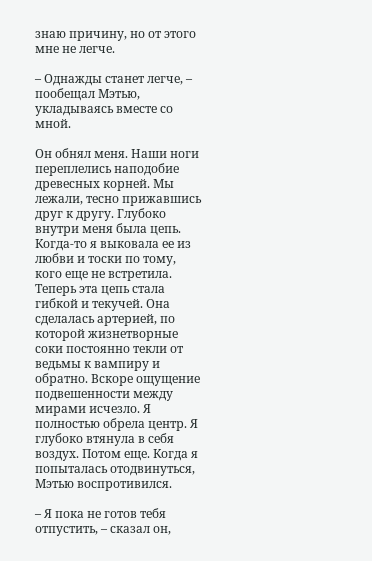знаю причину, но от этого мне не легче.

– Однажды станет легче, – пообещал Мэтью, укладываясь вместе со мной.

Он обнял меня. Наши ноги переплелись наподобие древесных корней. Мы лежали, тесно прижавшись друг к другу. Глубоко внутри меня была цепь. Когда-то я выковала ее из любви и тоски по тому, кого еще не встретила. Теперь эта цепь стала гибкой и текучей. Она сделалась артерией, по которой жизнетворные соки постоянно текли от ведьмы к вампиру и обратно. Вскоре ощущение подвешенности между мирами исчезло. Я полностью обрела центр. Я глубоко втянула в себя воздух. Потом еще. Когда я попыталась отодвинуться, Мэтью воспротивился.

– Я пока не готов тебя отпустить, – сказал он,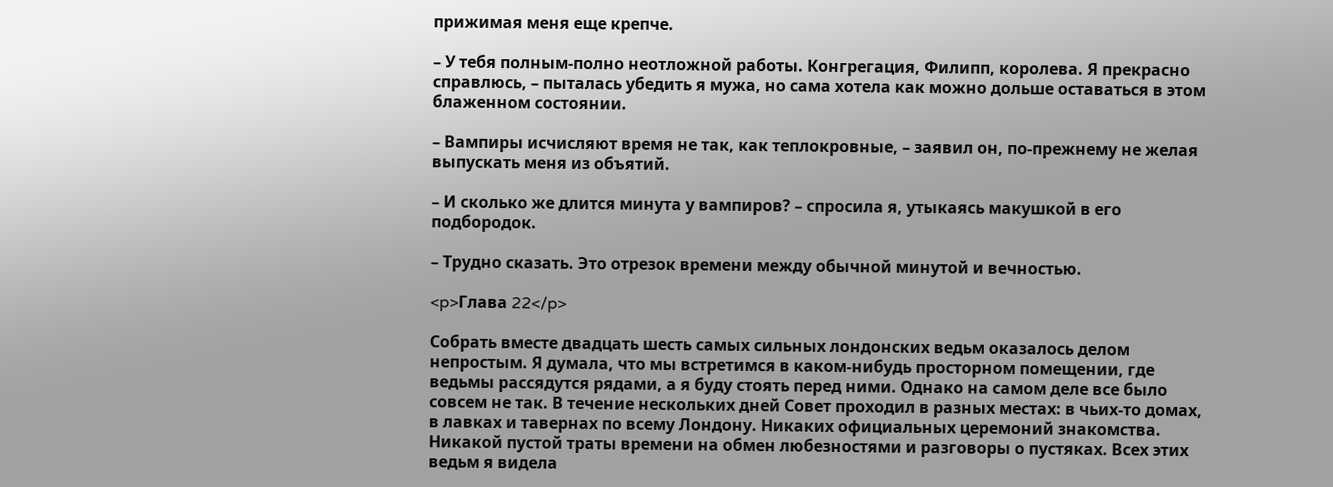прижимая меня еще крепче.

– У тебя полным-полно неотложной работы. Конгрегация, Филипп, королева. Я прекрасно справлюсь, – пыталась убедить я мужа, но сама хотела как можно дольше оставаться в этом блаженном состоянии.

– Вампиры исчисляют время не так, как теплокровные, – заявил он, по-прежнему не желая выпускать меня из объятий.

– И сколько же длится минута у вампиров? – спросила я, утыкаясь макушкой в его подбородок.

– Трудно сказать. Это отрезок времени между обычной минутой и вечностью.

<p>Глава 22</p>

Собрать вместе двадцать шесть самых сильных лондонских ведьм оказалось делом непростым. Я думала, что мы встретимся в каком-нибудь просторном помещении, где ведьмы рассядутся рядами, а я буду стоять перед ними. Однако на самом деле все было совсем не так. В течение нескольких дней Совет проходил в разных местах: в чьих-то домах, в лавках и тавернах по всему Лондону. Никаких официальных церемоний знакомства. Никакой пустой траты времени на обмен любезностями и разговоры о пустяках. Всех этих ведьм я видела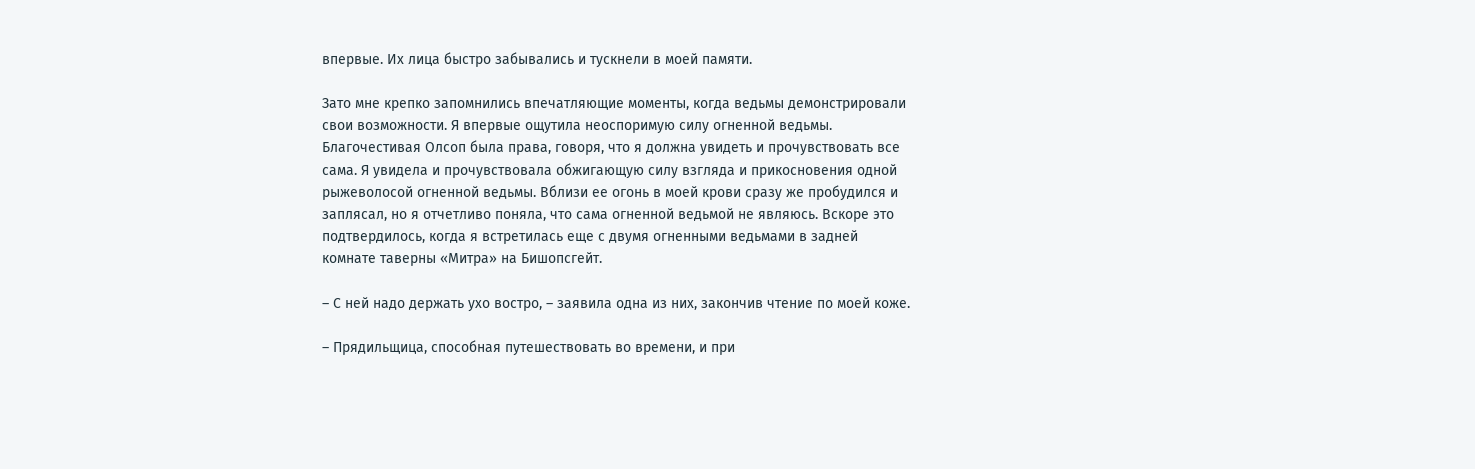впервые. Их лица быстро забывались и тускнели в моей памяти.

Зато мне крепко запомнились впечатляющие моменты, когда ведьмы демонстрировали свои возможности. Я впервые ощутила неоспоримую силу огненной ведьмы. Благочестивая Олсоп была права, говоря, что я должна увидеть и прочувствовать все сама. Я увидела и прочувствовала обжигающую силу взгляда и прикосновения одной рыжеволосой огненной ведьмы. Вблизи ее огонь в моей крови сразу же пробудился и заплясал, но я отчетливо поняла, что сама огненной ведьмой не являюсь. Вскоре это подтвердилось, когда я встретилась еще с двумя огненными ведьмами в задней комнате таверны «Митра» на Бишопсгейт.

– С ней надо держать ухо востро, – заявила одна из них, закончив чтение по моей коже.

– Прядильщица, способная путешествовать во времени, и при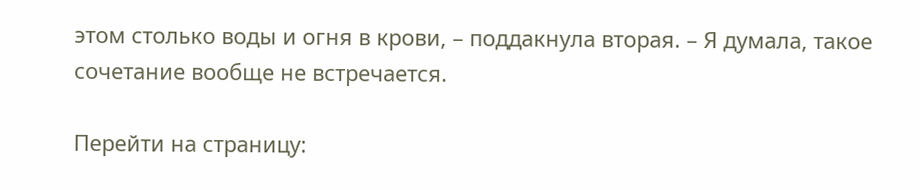этом столько воды и огня в крови, – поддакнула вторая. – Я думала, такое сочетание вообще не встречается.

Перейти на страницу: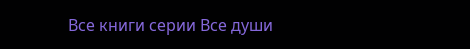Все книги серии Все души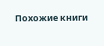Похожие книги